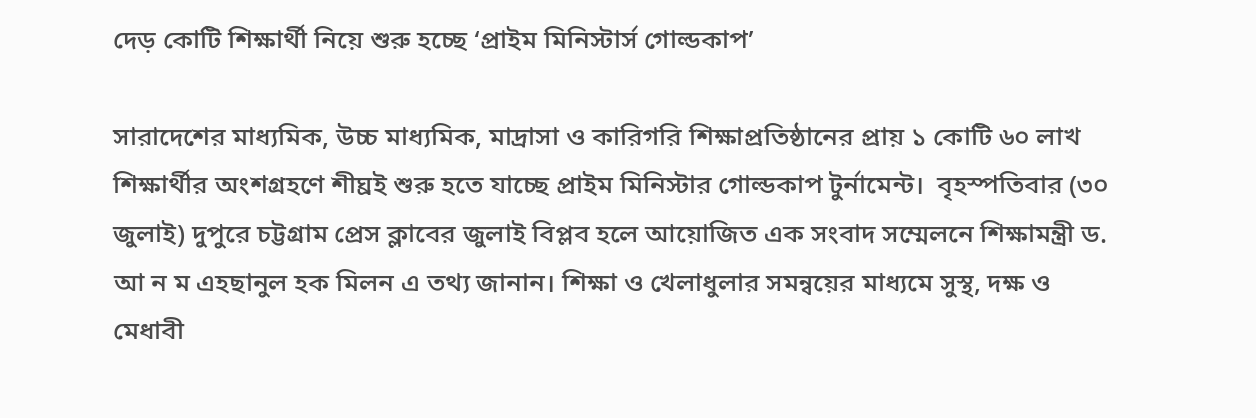দেড় কোটি শিক্ষার্থী নিয়ে শুরু হচ্ছে ‘প্রাইম মিনিস্টার্স গোল্ডকাপ’

সারাদেশের মাধ্যমিক, উচ্চ মাধ্যমিক, মাদ্রাসা ও কারিগরি শিক্ষাপ্রতিষ্ঠানের প্রায় ১ কোটি ৬০ লাখ শিক্ষার্থীর অংশগ্রহণে শীঘ্রই শুরু হতে যাচ্ছে প্রাইম মিনিস্টার গোল্ডকাপ টুর্নামেন্ট।  বৃহস্পতিবার (৩০ জুলাই) দুপুরে চট্টগ্রাম প্রেস ক্লাবের জুলাই বিপ্লব হলে আয়োজিত এক সংবাদ সম্মেলনে শিক্ষামন্ত্রী ড. আ ন ম এহছানুল হক মিলন এ তথ্য জানান। শিক্ষা ও খেলাধুলার সমন্বয়ের মাধ্যমে সুস্থ, দক্ষ ও মেধাবী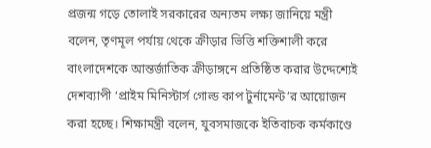প্রজন্ম গড়ে তোলাই সরকারের অন্যতম লক্ষ্য জানিয়ে মন্ত্রী বলেন, তৃণমূল পর্যায় থেকে ক্রীড়ার ভিত্তি শক্তিশালী করে বাংলাদেশকে আন্তর্জাতিক ক্রীড়াঙ্গনে প্রতিষ্ঠিত করার উদ্দেশ্যেই দেশব্যাপী ‘প্রাইম মিনিস্টার্স গোল্ড কাপ টুর্নামেন্ট’র আয়োজন করা হচ্ছে। শিক্ষামন্ত্রী বলেন, যুবসমাজকে ইতিবাচক কর্মকাণ্ডে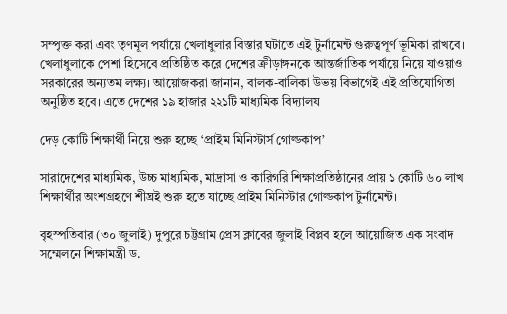সম্পৃক্ত করা এবং তৃণমূল পর্যায়ে খেলাধুলার বিস্তার ঘটাতে এই টুর্নামেন্ট গুরুত্বপূর্ণ ভূমিকা রাখবে। খেলাধুলাকে পেশা হিসেবে প্রতিষ্ঠিত করে দেশের ক্রীড়াঙ্গনকে আন্তর্জাতিক পর্যায়ে নিয়ে যাওয়াও সরকারের অন্যতম লক্ষ্য। আয়োজকরা জানান, বালক-বালিকা উভয় বিভাগেই এই প্রতিযোগিতা অনুষ্ঠিত হবে। এতে দেশের ১৯ হাজার ২২১টি মাধ্যমিক বিদ্যালয

দেড় কোটি শিক্ষার্থী নিয়ে শুরু হচ্ছে ‘প্রাইম মিনিস্টার্স গোল্ডকাপ’

সারাদেশের মাধ্যমিক, উচ্চ মাধ্যমিক, মাদ্রাসা ও কারিগরি শিক্ষাপ্রতিষ্ঠানের প্রায় ১ কোটি ৬০ লাখ শিক্ষার্থীর অংশগ্রহণে শীঘ্রই শুরু হতে যাচ্ছে প্রাইম মিনিস্টার গোল্ডকাপ টুর্নামেন্ট।

বৃহস্পতিবার (৩০ জুলাই) দুপুরে চট্টগ্রাম প্রেস ক্লাবের জুলাই বিপ্লব হলে আয়োজিত এক সংবাদ সম্মেলনে শিক্ষামন্ত্রী ড.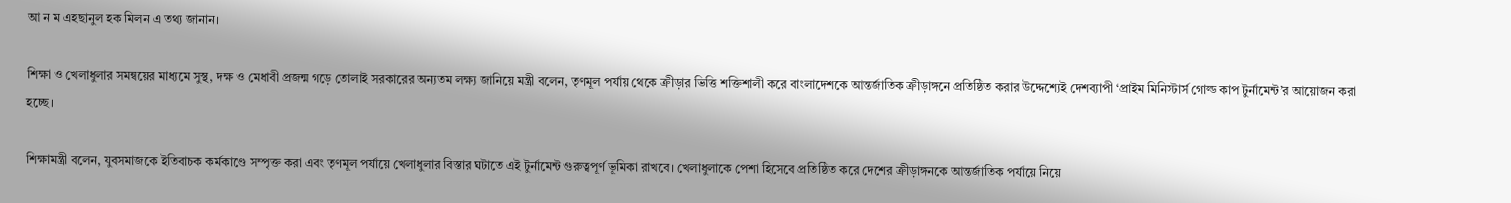আ ন ম এহছানুল হক মিলন এ তথ্য জানান।

শিক্ষা ও খেলাধুলার সমন্বয়ের মাধ্যমে সুস্থ, দক্ষ ও মেধাবী প্রজন্ম গড়ে তোলাই সরকারের অন্যতম লক্ষ্য জানিয়ে মন্ত্রী বলেন, তৃণমূল পর্যায় থেকে ক্রীড়ার ভিত্তি শক্তিশালী করে বাংলাদেশকে আন্তর্জাতিক ক্রীড়াঙ্গনে প্রতিষ্ঠিত করার উদ্দেশ্যেই দেশব্যাপী ‘প্রাইম মিনিস্টার্স গোল্ড কাপ টুর্নামেন্ট’র আয়োজন করা হচ্ছে।

শিক্ষামন্ত্রী বলেন, যুবসমাজকে ইতিবাচক কর্মকাণ্ডে সম্পৃক্ত করা এবং তৃণমূল পর্যায়ে খেলাধুলার বিস্তার ঘটাতে এই টুর্নামেন্ট গুরুত্বপূর্ণ ভূমিকা রাখবে। খেলাধুলাকে পেশা হিসেবে প্রতিষ্ঠিত করে দেশের ক্রীড়াঙ্গনকে আন্তর্জাতিক পর্যায়ে নিয়ে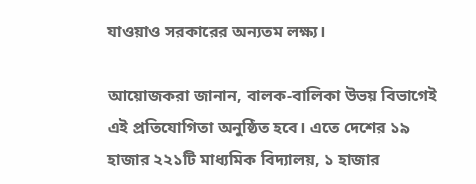যাওয়াও সরকারের অন্যতম লক্ষ্য।

আয়োজকরা জানান, বালক-বালিকা উভয় বিভাগেই এই প্রতিযোগিতা অনুষ্ঠিত হবে। এতে দেশের ১৯ হাজার ২২১টি মাধ্যমিক বিদ্যালয়, ১ হাজার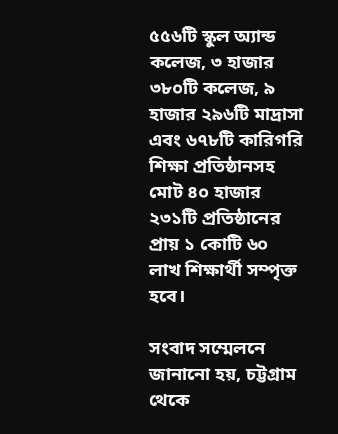৫৫৬টি স্কুল অ্যান্ড কলেজ, ৩ হাজার ৩৮০টি কলেজ, ৯ হাজার ২৯৬টি মাদ্রাসা এবং ৬৭৮টি কারিগরি শিক্ষা প্রতিষ্ঠানসহ মোট ৪০ হাজার ২৩১টি প্রতিষ্ঠানের প্রায় ১ কোটি ৬০ লাখ শিক্ষার্থী সম্পৃক্ত হবে।

সংবাদ সম্মেলনে জানানো হয়, চট্টগ্রাম থেকে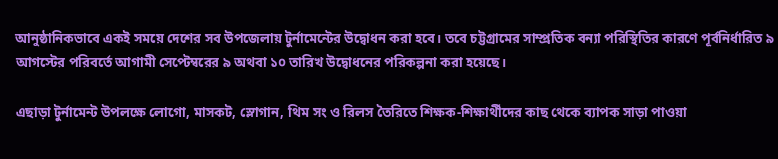আনুষ্ঠানিকভাবে একই সময়ে দেশের সব উপজেলায় টুর্নামেন্টের উদ্বোধন করা হবে। তবে চট্টগ্রামের সাম্প্রতিক বন্যা পরিস্থিতির কারণে পূর্বনির্ধারিত ৯ আগস্টের পরিবর্তে আগামী সেপ্টেম্বরের ৯ অথবা ১০ তারিখ উদ্বোধনের পরিকল্পনা করা হয়েছে।

এছাড়া টুর্নামেন্ট উপলক্ষে লোগো, মাসকট, স্লোগান, থিম সং ও রিলস তৈরিতে শিক্ষক-শিক্ষার্থীদের কাছ থেকে ব্যাপক সাড়া পাওয়া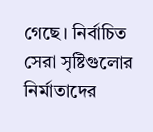গেছে। নির্বাচিত সেরা সৃষ্টিগুলোর নির্মাতাদের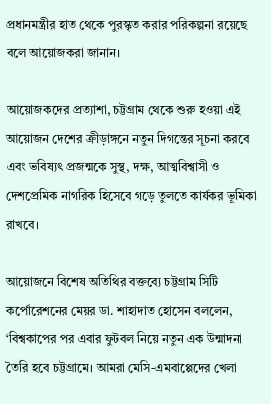প্রধানমন্ত্রীর হাত থেকে পুরস্কৃত করার পরিকল্পনা রয়েছে বলে আয়োজকরা জানান।

আয়োজকদের প্রত্যাশা, চট্টগ্রাম থেকে শুরু হওয়া এই আয়োজন দেশের ক্রীড়াঙ্গনে নতুন দিগন্তের সূচনা করবে এবং ভবিষ্যৎ প্রজন্মকে সুস্থ, দক্ষ, আত্মবিশ্বাসী ও দেশপ্রেমিক নাগরিক হিসেবে গড়ে তুলতে কার্যকর ভূমিকা রাখবে।

আয়োজনে বিশেষ অতিথির বক্তব্যে চট্টগ্রাম সিটি কর্পোরেশনের মেয়র ডা. শাহাদাত হোসেন বললেন, ‘বিশ্বকাপের পর এবার ফুটবল নিয়ে নতুন এক উন্মাদনা তৈরি হবে চট্টগ্রামে। আমরা মেসি-এমবাপ্পেদের খেলা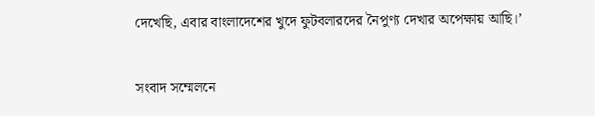দেখেছি, এবার বাংলাদেশের খুদে ফুটবলারদের নৈপুণ্য দেখার অপেক্ষায় আছি।’

সংবাদ সম্মেলনে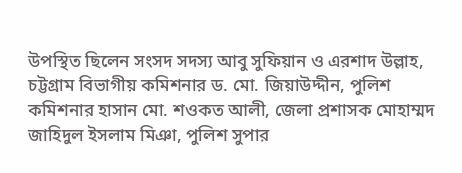উপস্থিত ছিলেন সংসদ সদস্য আবু সুফিয়ান ও এরশাদ উল্লাহ, চট্টগ্রাম বিভাগীয় কমিশনার ড. মো. জিয়াউদ্দীন, পুলিশ কমিশনার হাসান মো. শওকত আলী, জেলা প্রশাসক মোহাম্মদ জাহিদুল ইসলাম মিঞা, পুলিশ সুপার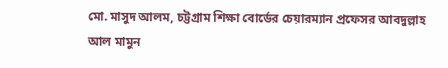মো. মাসুদ আলম, চট্টগ্রাম শিক্ষা বোর্ডের চেয়ারম্যান প্রফেসর আবদুল্লাহ আল মামুন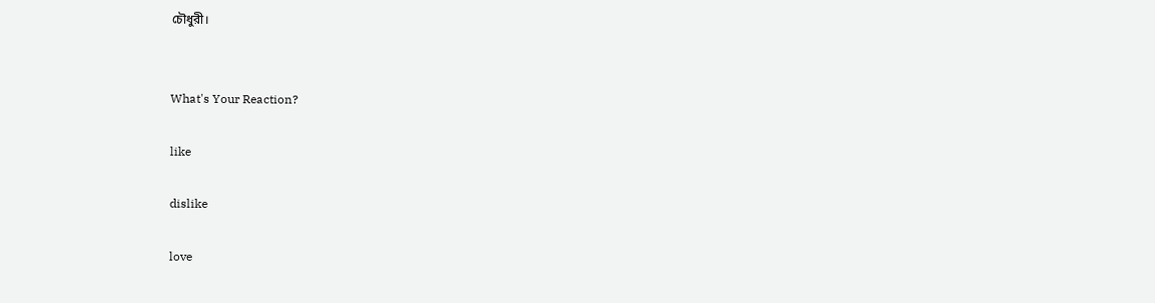চৌধুরী।


What's Your Reaction?

like

dislike

love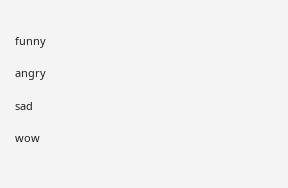funny

angry

sad

wow